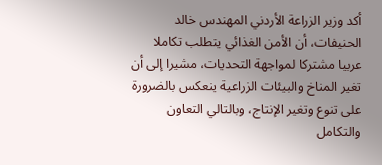أكد وزير الزراعة الأردني المهندس خالد الحنيفات، أن الأمن الغذائي يتطلب تكاملا عربيا مشتركا لمواجهة التحديات، مشيرا إلى أن تغير المناخ والبيئات الزراعية ينعكس بالضرورة على تنوع وتغير الإنتاج، وبالتالي التعاون والتكامل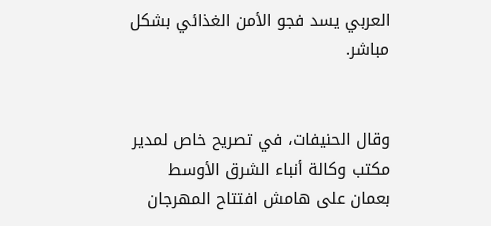العربي يسد فجو الأمن الغذائي بشكل مباشر.


وقال الحنيفات، في تصريح خاص لمدير مكتب وكالة أنباء الشرق الأوسط بعمان على هامش افتتاح المهرجان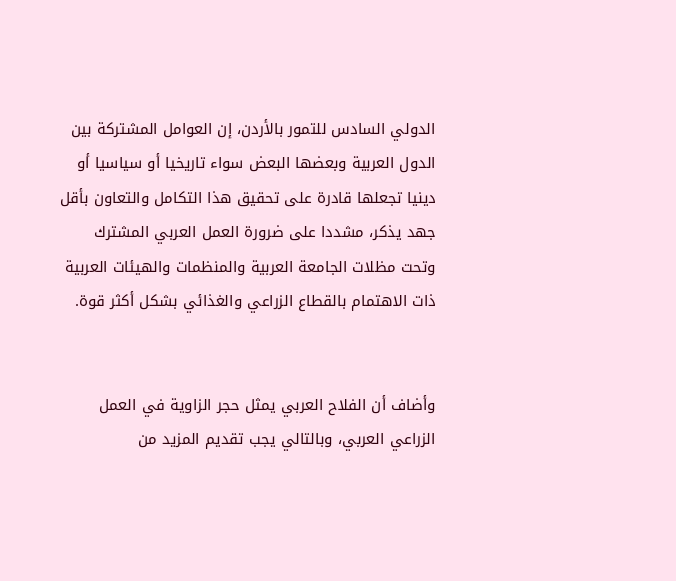الدولي السادس للتمور بالأردن، إن العوامل المشتركة بين الدول العربية وبعضها البعض سواء تاريخيا أو سياسيا أو دينيا تجعلها قادرة على تحقيق هذا التكامل والتعاون بأقل جهد يذكر، مشددا على ضرورة العمل العربي المشترك وتحت مظلات الجامعة العربية والمنظمات والهيئات العربية ذات الاهتمام بالقطاع الزراعي والغذائي بشكل أكثر قوة.


وأضاف أن الفلاح العربي يمثل حجر الزاوية في العمل الزراعي العربي، وبالتالي يجب تقديم المزيد من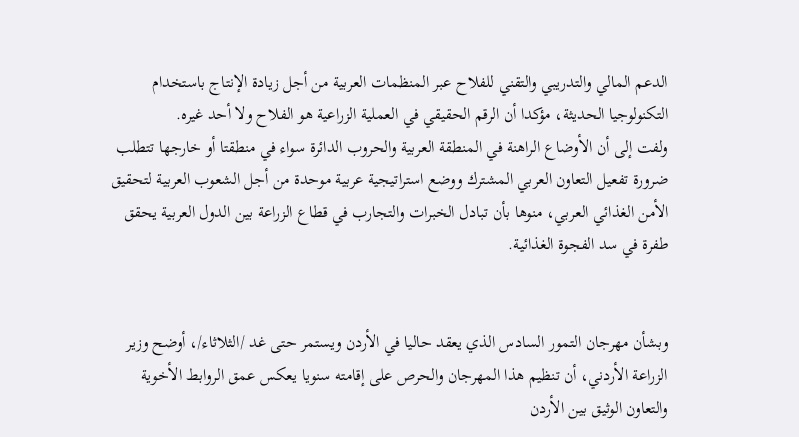الدعم المالي والتدريبي والتقني للفلاح عبر المنظمات العربية من أجل زيادة الإنتاج باستخدام التكنولوجيا الحديثة، مؤكدا أن الرقم الحقيقي في العملية الزراعية هو الفلاح ولا أحد غيره.
ولفت إلى أن الأوضاع الراهنة في المنطقة العربية والحروب الدائرة سواء في منطقتا أو خارجها تتطلب ضرورة تفعيل التعاون العربي المشترك ووضع استراتيجية عربية موحدة من أجل الشعوب العربية لتحقيق الأمن الغذائي العربي، منوها بأن تبادل الخبرات والتجارب في قطاع الزراعة بين الدول العربية يحقق طفرة في سد الفجوة الغذائية.


وبشأن مهرجان التمور السادس الذي يعقد حاليا في الأردن ويستمر حتى غد /الثلاثاء/، أوضح وزير الزراعة الأردني، أن تنظيم هذا المهرجان والحرص على إقامته سنويا يعكس عمق الروابط الأخوية والتعاون الوثيق بين الأردن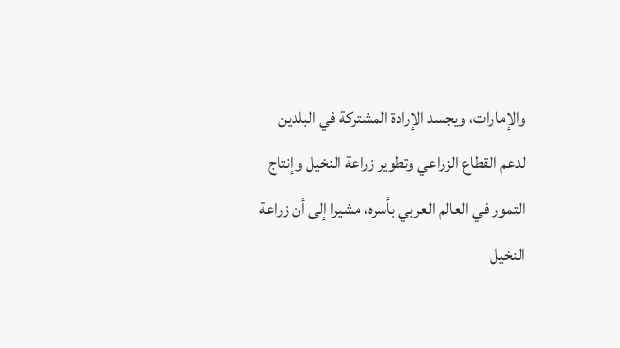والإمارات، ويجسد الإرادة المشتركة في البلدين لدعم القطاع الزراعي وتطوير زراعة النخيل وإنتاج التمور في العالم العربي بأسره، مشيرا إلى أن زراعة النخيل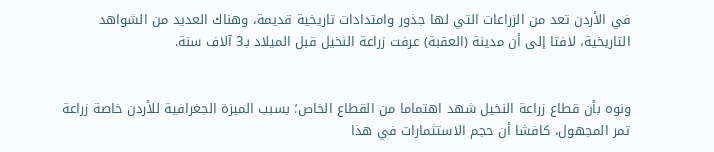في الأردن تعد من الزراعات التي لها جذور وامتدادات تاريخية قديمة، وهناك العديد من الشواهد التاريخية، لافتا إلى أن مدينة (العقبة) عرفت زراعة النخيل قبل الميلاد بـ3 آلاف سنة.


ونوه بأن قطاع زراعة النخيل شهد اهتماما من القطاع الخاص؛ بسبب الميزة الجغرافية للأردن خاصة زراعة تمر المجهول، كافشا أن حجم الاستثمارات في هذا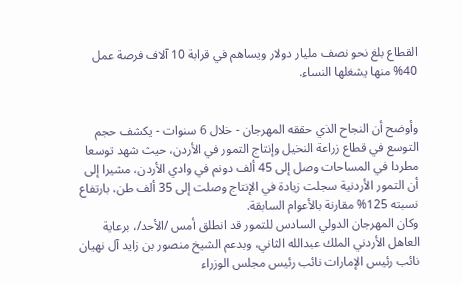القطاع بلغ نحو نصف مليار دولار ويساهم في قرابة 10 آلاف فرصة عمل 40% منها يشغلها النساء.


وأوضح أن النجاح الذي حققه المهرجان - خلال 6 سنوات - يكشف حجم التوسع في قطاع زراعة النخيل وإنتاج التمور في الأردن، حيث شهد توسعا مطردا في المساحات وصل إلى 45 ألف دونم في وادي الأردن، مشيرا إلى أن التمور الأردنية سجلت زيادة في الإنتاج وصلت إلى 35 ألف طن، بارتفاع نسبته 125% مقارنة بالأعوام السابقة.
وكان المهرجان الدولي السادس للتمور قد انطلق أمس /الأحد/، برعاية العاهل الأردني الملك عبدالله الثاني، وبدعم الشيخ منصور بن زايد آل نهيان نائب رئيس الإمارات نائب رئيس مجلس الوزراء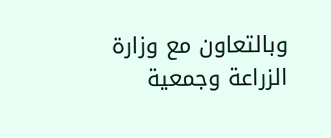وبالتعاون مع وزارة الزراعة وجمعية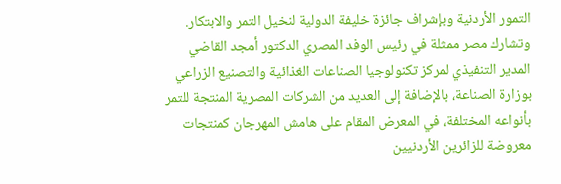التمور الأردنية وبإشراف جائزة خليفة الدولية لنخيل التمر والابتكار.
وتشارك مصر ممثلة في رئيس الوفد المصري الدكتور أمجد القاضي المدير التنفيذي لمركز تكنولوجيا الصناعات الغذائية والتصنيع الزراعي بوزارة الصناعة، بالإضافة إلى العديد من الشركات المصرية المنتجة للتمر بأنواعه المختلفة، في المعرض المقام على هامش المهرجان كمنتجات معروضة للزائرين الأردنيين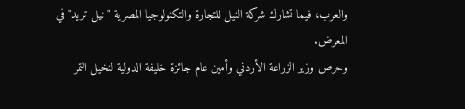والعرب، فيما تشارك شركة النيل للتجارة والتكنولوجيا المصرية "نيل تريد" في المعرض.
وحرص وزير الزراعة الأردني وأمين عام جائزة خليفة الدولية لنخيل التمر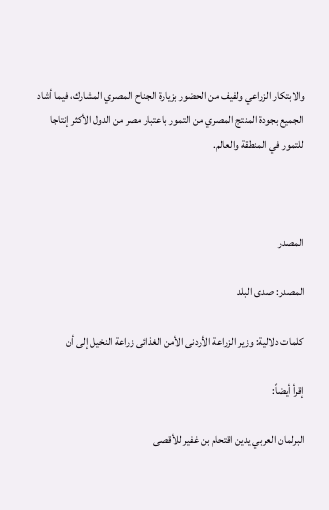والابتكار الزراعي ولفيف من الحضور بزيارة الجناح المصري المشارك، فيما أشاد الجميع بجودة المنتج المصري من التمور باعتبار مصر من الدول الأكثر إنتاجا للتمور في المنطقة والعالم.



المصدر

المصدر: صدى البلد

كلمات دلالية: وزیر الزراعة الأردنی الأمن الغذائی زراعة النخیل إلى أن

إقرأ أيضاً:

البرلمان العربي يدين اقتحام بن غفير للأقصى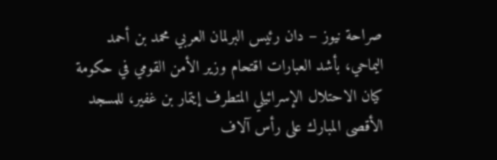صراحة نيوز – دان رئيس البرلمان العربي محمد بن أحمد اليماحي، بأشد العبارات اقتحام وزير الأمن القومي في حكومة كيان الاحتلال الإسرائيلي المتطرف إيتمار بن غفير، للمسجد الأقصى المبارك على رأس آلاف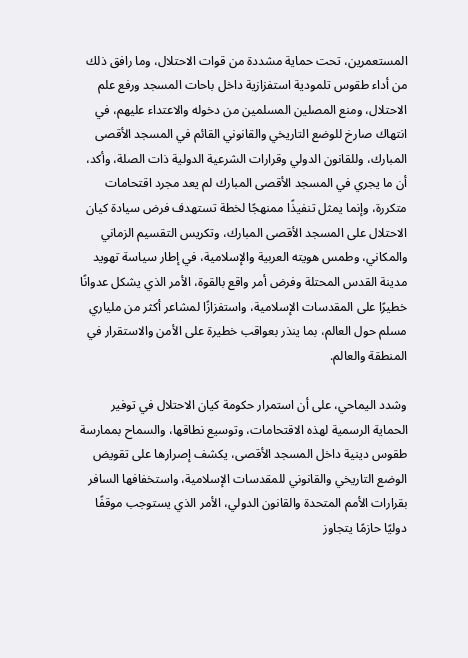المستعمرين، تحت حماية مشددة من قوات الاحتلال، وما رافق ذلك من أداء طقوس تلمودية استفزازية داخل باحات المسجد ورفع علم الاحتلال، ومنع المصلين المسلمين من دخوله والاعتداء عليهم، في انتهاك صارخ للوضع التاريخي والقانوني القائم في المسجد الأقصى المبارك، وللقانون الدولي وقرارات الشرعية الدولية ذات الصلة، وأكد، أن ما يجري في المسجد الأقصى المبارك لم يعد مجرد اقتحامات متكررة، وإنما يمثل تنفيذًا ممنهجًا لخطة تستهدف فرض سيادة كيان الاحتلال على المسجد الأقصى المبارك، وتكريس التقسيم الزماني والمكاني، وطمس هويته العربية والإسلامية، في إطار سياسة تهويد مدينة القدس المحتلة وفرض أمر واقع بالقوة، الأمر الذي يشكل عدوانًا خطيرًا على المقدسات الإسلامية، واستفزازًا لمشاعر أكثر من ملياري مسلم حول العالم، بما ينذر بعواقب خطيرة على الأمن والاستقرار في المنطقة والعالم.

وشدد اليماحي، على أن استمرار حكومة كيان الاحتلال في توفير الحماية الرسمية لهذه الاقتحامات، وتوسيع نطاقها، والسماح بممارسة طقوس دينية داخل المسجد الأقصى، يكشف إصرارها على تقويض الوضع التاريخي والقانوني للمقدسات الإسلامية، واستخفافها السافر بقرارات الأمم المتحدة والقانون الدولي، الأمر الذي يستوجب موقفًا دوليًا حازمًا يتجاوز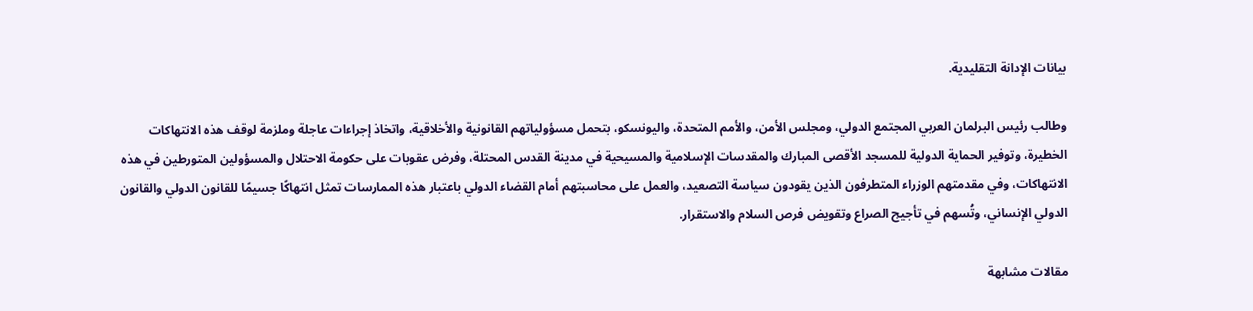بيانات الإدانة التقليدية.

وطالب رئيس البرلمان العربي المجتمع الدولي، ومجلس الأمن، والأمم المتحدة، واليونسكو، بتحمل مسؤولياتهم القانونية والأخلاقية، واتخاذ إجراءات عاجلة وملزمة لوقف هذه الانتهاكات الخطيرة، وتوفير الحماية الدولية للمسجد الأقصى المبارك والمقدسات الإسلامية والمسيحية في مدينة القدس المحتلة، وفرض عقوبات على حكومة الاحتلال والمسؤولين المتورطين في هذه الانتهاكات، وفي مقدمتهم الوزراء المتطرفون الذين يقودون سياسة التصعيد، والعمل على محاسبتهم أمام القضاء الدولي باعتبار هذه الممارسات تمثل انتهاكًا جسيمًا للقانون الدولي والقانون الدولي الإنساني، وتُسهم في تأجيج الصراع وتقويض فرص السلام والاستقرار.

مقالات مشابهة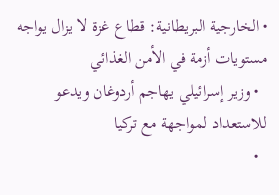• الخارجية البريطانية: قطاع غزة لا يزال يواجه مستويات أزمة في الأمن الغذائي
  • وزير إسرائيلي يهاجم أردوغان ويدعو للاستعداد لمواجهة مع تركيا
  •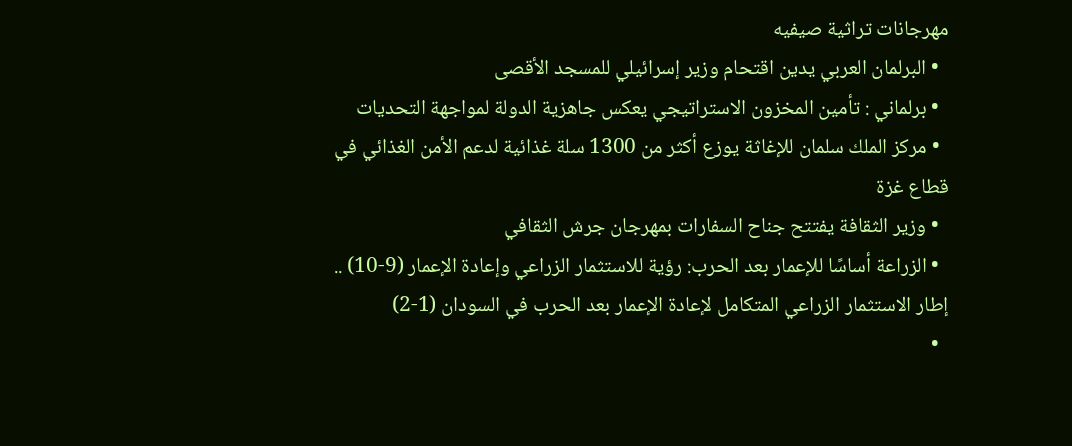مهرجانات تراثية صيفيه
  • البرلمان العربي يدين اقتحام وزير إسرائيلي للمسجد الأقصى
  • برلماني : تأمين المخزون الاستراتيجي يعكس جاهزية الدولة لمواجهة التحديات
  • مركز الملك سلمان للإغاثة يوزع أكثر من 1300 سلة غذائية لدعم الأمن الغذائي في قطاع غزة
  • وزير الثقافة يفتتح جناح السفارات بمهرجان جرش الثقافي
  • الزراعة أساسًا للإعمار بعد الحرب: رؤية للاستثمار الزراعي وإعادة الإعمار (9-10) .. إطار الاستثمار الزراعي المتكامل لإعادة الإعمار بعد الحرب في السودان (1-2)
  •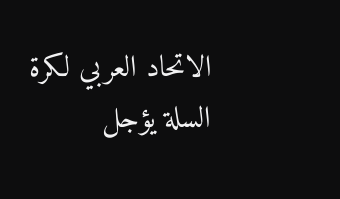الاتحاد العربي لكرة السلة يؤجل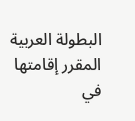البطولة العربية المقرر إقامتها في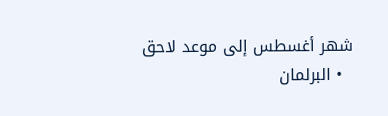شهر أغسطس إلى موعد لاحق
  • البرلمان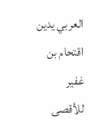العربي يدين اقتحام بن غفير للأقصى